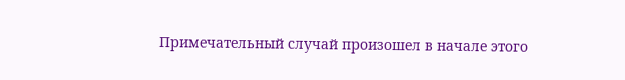Примечательный случай произошел в начале этого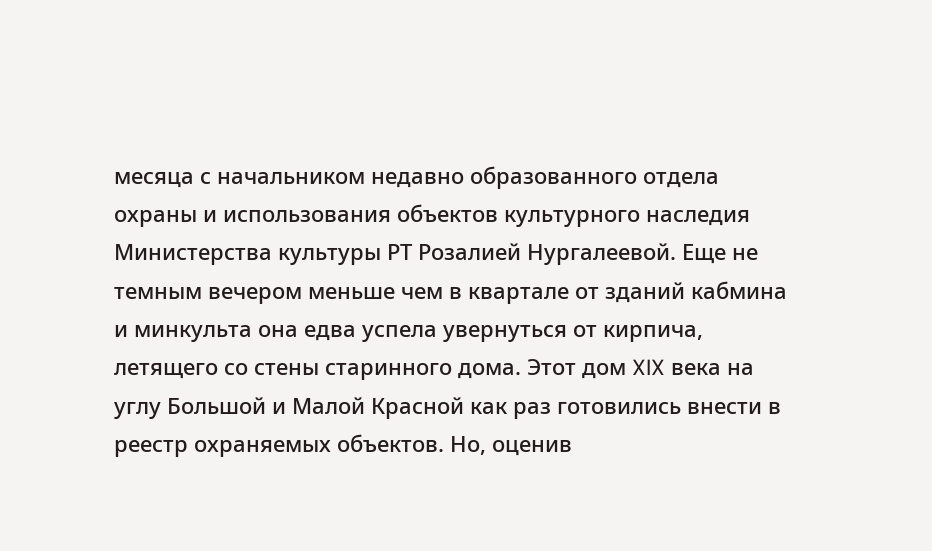месяца с начальником недавно образованного отдела охраны и использования объектов культурного наследия Министерства культуры РТ Розалией Нургалеевой. Еще не темным вечером меньше чем в квартале от зданий кабмина и минкульта она едва успела увернуться от кирпича, летящего со стены старинного дома. Этот дом XIX века на углу Большой и Малой Красной как раз готовились внести в реестр охраняемых объектов. Но, оценив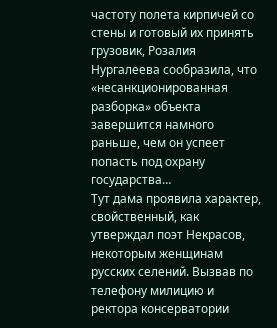частоту полета кирпичей со стены и готовый их принять грузовик, Розалия Нургалеева сообразила, что «несанкционированная разборка» объекта завершится намного раньше, чем он успеет попасть под охрану государства…
Тут дама проявила характер, свойственный, как утверждал поэт Некрасов, некоторым женщинам русских селений. Вызвав по телефону милицию и ректора консерватории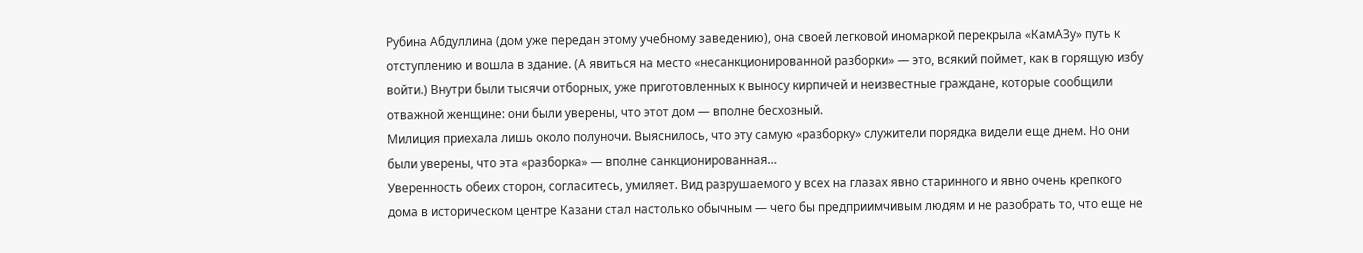Рубина Абдуллина (дом уже передан этому учебному заведению), она своей легковой иномаркой перекрыла «КамАЗу» путь к отступлению и вошла в здание. (А явиться на место «несанкционированной разборки» — это, всякий поймет, как в горящую избу войти.) Внутри были тысячи отборных, уже приготовленных к выносу кирпичей и неизвестные граждане, которые сообщили отважной женщине: они были уверены, что этот дом — вполне бесхозный.
Милиция приехала лишь около полуночи. Выяснилось, что эту самую «разборку» служители порядка видели еще днем. Но они были уверены, что эта «разборка» — вполне санкционированная…
Уверенность обеих сторон, согласитесь, умиляет. Вид разрушаемого у всех на глазах явно старинного и явно очень крепкого дома в историческом центре Казани стал настолько обычным — чего бы предприимчивым людям и не разобрать то, что еще не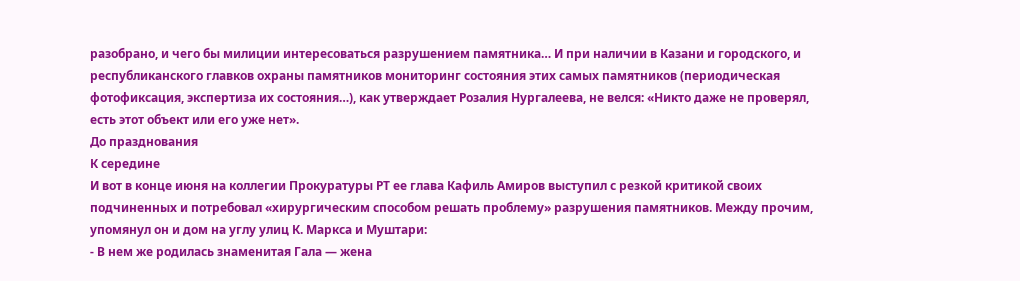разобрано, и чего бы милиции интересоваться разрушением памятника… И при наличии в Казани и городского, и республиканского главков охраны памятников мониторинг состояния этих самых памятников (периодическая фотофиксация, экспертиза их состояния…), как утверждает Розалия Нургалеева, не велся: «Никто даже не проверял, есть этот объект или его уже нет».
До празднования
К середине
И вот в конце июня на коллегии Прокуратуры РТ ее глава Кафиль Амиров выступил с резкой критикой своих подчиненных и потребовал «хирургическим способом решать проблему» разрушения памятников. Между прочим, упомянул он и дом на углу улиц К. Маркса и Муштари:
- В нем же родилась знаменитая Гала — жена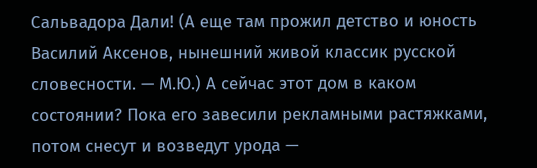Сальвадора Дали! (А еще там прожил детство и юность Василий Аксенов, нынешний живой классик русской словесности. — М.Ю.) А сейчас этот дом в каком состоянии? Пока его завесили рекламными растяжками, потом снесут и возведут урода —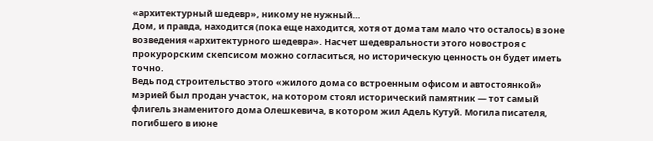«архитектурный шедевр», никому не нужный…
Дом, и правда, находится (пока еще находится, хотя от дома там мало что осталось) в зоне возведения «архитектурного шедевра». Насчет шедевральности этого новостроя с прокурорским скепсисом можно согласиться, но историческую ценность он будет иметь точно.
Ведь под строительство этого «жилого дома со встроенным офисом и автостоянкой» мэрией был продан участок, на котором стоял исторический памятник — тот самый флигель знаменитого дома Олешкевича, в котором жил Адель Кутуй. Могила писателя, погибшего в июне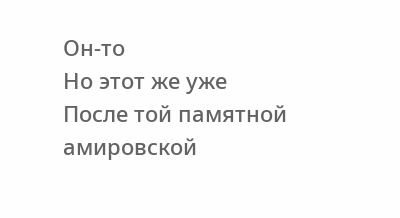Он-то
Но этот же уже
После той памятной амировской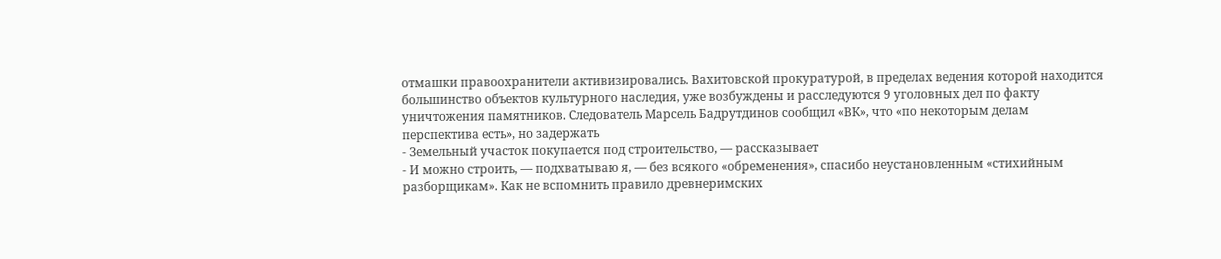отмашки правоохранители активизировались. Вахитовской прокуратурой, в пределах ведения которой находится большинство объектов культурного наследия, уже возбуждены и расследуются 9 уголовных дел по факту уничтожения памятников. Следователь Марсель Бадрутдинов сообщил «ВК», что «по некоторым делам перспектива есть», но задержать
- Земельный участок покупается под строительство, — рассказывает
- И можно строить, — подхватываю я, — без всякого «обременения», спасибо неустановленным «стихийным разборщикам». Как не вспомнить правило древнеримских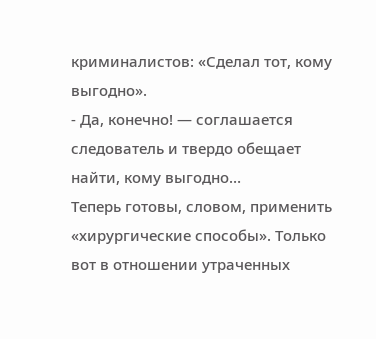криминалистов: «Сделал тот, кому выгодно».
- Да, конечно! — соглашается следователь и твердо обещает найти, кому выгодно…
Теперь готовы, словом, применить «хирургические способы». Только вот в отношении утраченных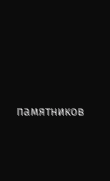памятников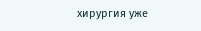хирургия уже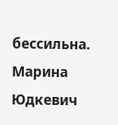бессильна.
Марина Юдкевич